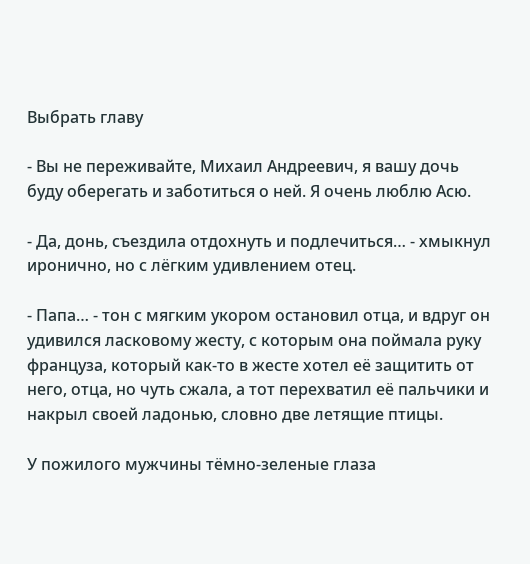Выбрать главу

- Вы не переживайте, Михаил Андреевич, я вашу дочь буду оберегать и заботиться о ней. Я очень люблю Асю.

- Да, донь, съездила отдохнуть и подлечиться… - хмыкнул иронично, но с лёгким удивлением отец.

- Папа… - тон с мягким укором остановил отца, и вдруг он удивился ласковому жесту, с которым она поймала руку француза, который как-то в жесте хотел её защитить от него, отца, но чуть сжала, а тот перехватил её пальчики и накрыл своей ладонью, словно две летящие птицы.

У пожилого мужчины тёмно-зеленые глаза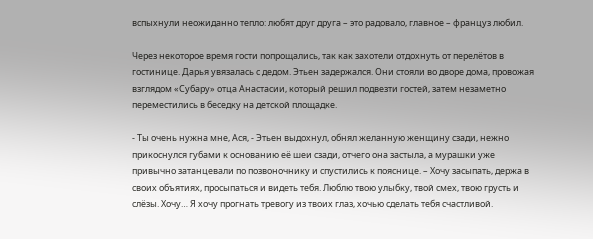вспыхнули неожиданно тепло: любят друг друга – это радовало, главное – француз любил.

Через некоторое время гости попрощались, так как захотели отдохнуть от перелётов в гостинице. Дарья увязалась с дедом. Этьен задержался. Они стояли во дворе дома, провожая взглядом «Субару» отца Анастасии, который решил подвезти гостей, затем незаметно переместились в беседку на детской площадке.

- Ты очень нужна мне, Ася, - Этьен выдохнул, обнял желанную женщину сзади, нежно прикоснулся губами к основанию её шеи сзади, отчего она застыла, а мурашки уже привычно затанцевали по позвоночнику и спустились к пояснице. – Хочу засыпать, держа в своих объятиях, просыпаться и видеть тебя. Люблю твою улыбку, твой смех, твою грусть и слёзы. Хочу… Я хочу прогнать тревогу из твоих глаз, хочью сделать тебя счастливой.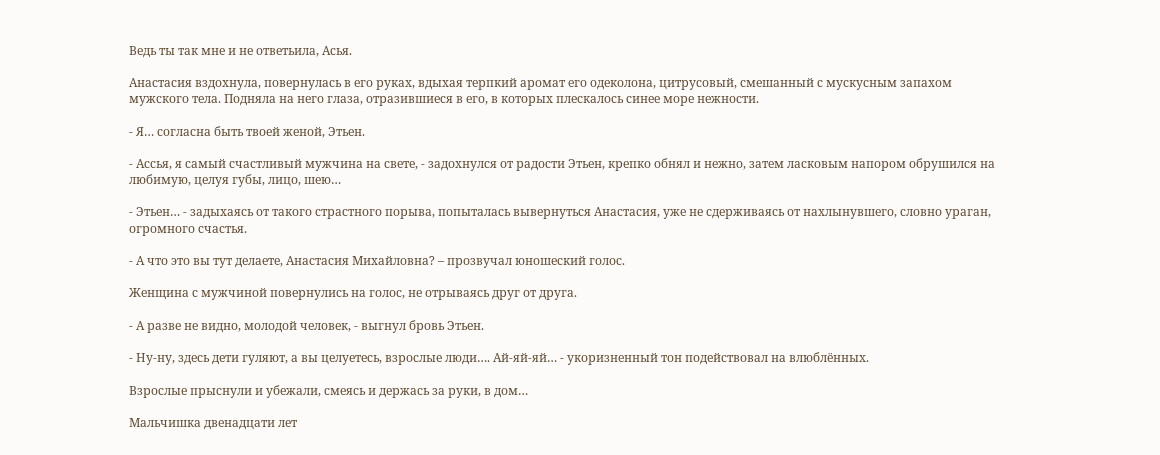Ведь ты так мне и не ответьила, Асья.

Анастасия вздохнула, повернулась в его руках, вдыхая терпкий аромат его одеколона, цитрусовый, смешанный с мускусным запахом мужского тела. Подняла на него глаза, отразившиеся в его, в которых плескалось синее море нежности.

- Я… согласна быть твоей женой, Этьен.

- Ассья, я самый счастливый мужчина на свете, - задохнулся от радости Этьен, крепко обнял и нежно, затем ласковым напором обрушился на любимую, целуя губы, лицо, шею…

- Этьен… - задыхаясь от такого страстного порыва, попыталась вывернуться Анастасия, уже не сдерживаясь от нахлынувшего, словно ураган, огромного счастья.

- А что это вы тут делаете, Анастасия Михайловна? – прозвучал юношеский голос.

Женщина с мужчиной повернулись на голос, не отрываясь друг от друга.

- А разве не видно, молодой человек, - выгнул бровь Этьен.

- Ну-ну, здесь дети гуляют, а вы целуетесь, взрослые люди…. Ай-яй-яй… - укоризненный тон подействовал на влюблённых.

Взрослые прыснули и убежали, смеясь и держась за руки, в дом…

Мальчишка двенадцати лет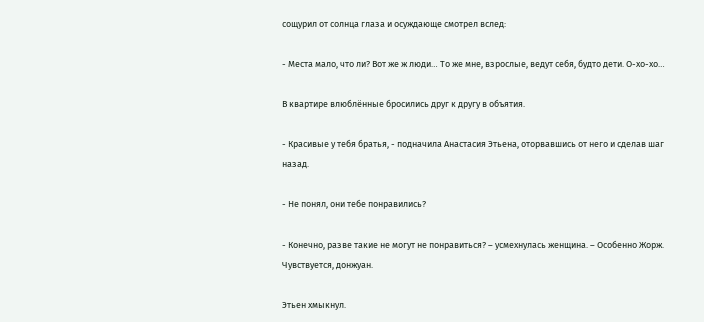сощурил от солнца глаза и осуждающе смотрел вслед:

- Места мало, что ли? Вот же ж люди… То же мне, взрослые, ведут себя, будто дети. О-хо-хо…

В квартире влюблённые бросились друг к другу в объятия.

- Красивые у тебя братья, - подначила Анастасия Этьена, оторвавшись от него и сделав шаг назад.

- Не понял, они тебе понравились?

- Конечно, разве такие не могут не понравиться? – усмехнулась женщина. – Особенно Жорж. Чувствуется, донжуан.

Этьен хмыкнул.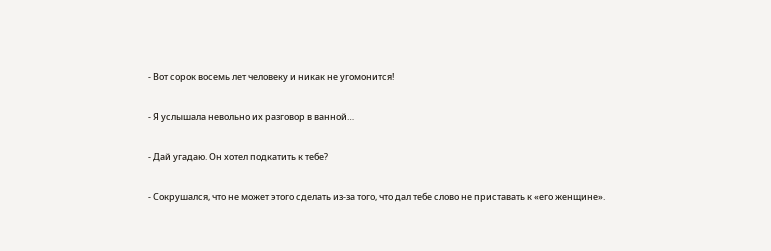- Вот сорок восемь лет человеку и никак не угомонится!

- Я услышала невольно их разговор в ванной…

- Дай угадаю. Он хотел подкатить к тебе?

- Сокрушался, что не может этого сделать из-за того, что дал тебе слово не приставать к «его женщине».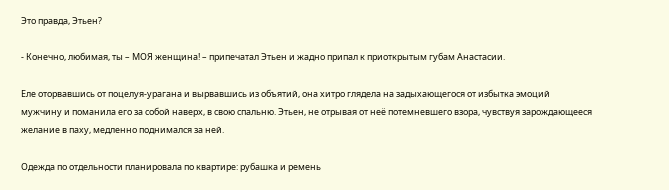Это правда, Этьен?

- Конечно, любимая, ты – МОЯ женщина! – припечатал Этьен и жадно припал к приоткрытым губам Анастасии.

Еле оторвавшись от поцелуя-урагана и вырвавшись из объятий, она хитро глядела на задыхающегося от избытка эмоций мужчину и поманила его за собой наверх, в свою спальню. Этьен, не отрывая от неё потемневшего взора, чувствуя зарождающееся желание в паху, медленно поднимался за ней.

Одежда по отдельности планировала по квартире: рубашка и ремень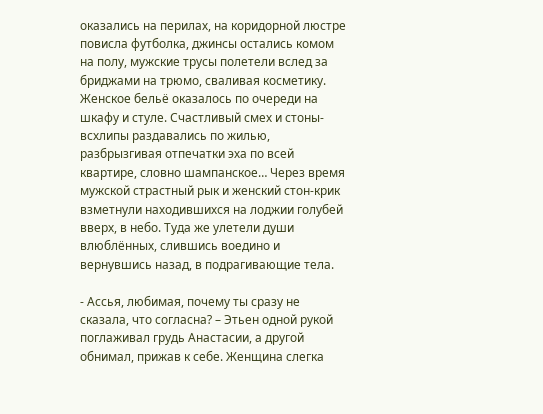оказались на перилах, на коридорной люстре повисла футболка, джинсы остались комом на полу, мужские трусы полетели вслед за бриджами на трюмо, сваливая косметику. Женское бельё оказалось по очереди на шкафу и стуле. Счастливый смех и стоны-всхлипы раздавались по жилью, разбрызгивая отпечатки эха по всей квартире, словно шампанское… Через время мужской страстный рык и женский стон-крик взметнули находившихся на лоджии голубей вверх, в небо. Туда же улетели души влюблённых, слившись воедино и вернувшись назад, в подрагивающие тела.

- Ассья, любимая, почему ты сразу не сказала, что согласна? – Этьен одной рукой поглаживал грудь Анастасии, а другой обнимал, прижав к себе. Женщина слегка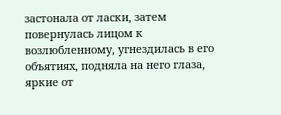застонала от ласки, затем повернулась лицом к возлюбленному, угнездилась в его объятиях, подняла на него глаза, яркие от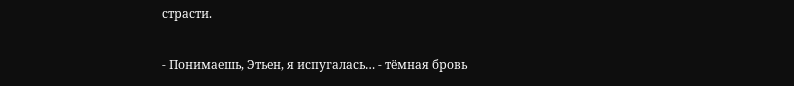страсти.

- Понимаешь, Этьен, я испугалась… - тёмная бровь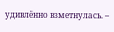удивлённо взметнулась. –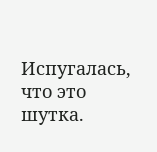Испугалась, что это шутка.